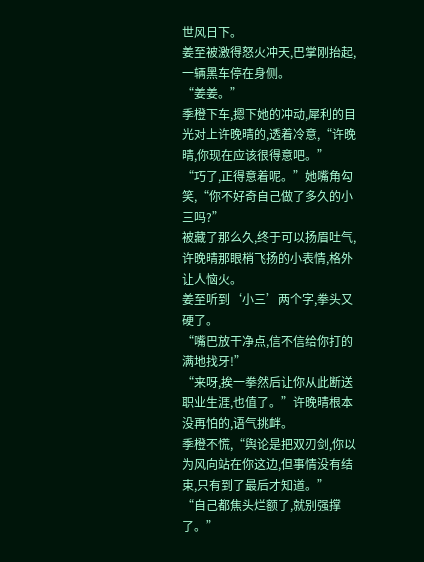世风日下。
姜至被激得怒火冲天,巴掌刚抬起,一辆黑车停在身侧。
“姜姜。”
季橙下车,摁下她的冲动,犀利的目光对上许晚晴的,透着冷意,“许晚晴,你现在应该很得意吧。”
“巧了,正得意着呢。”她嘴角勾笑,“你不好奇自己做了多久的小三吗?”
被藏了那么久,终于可以扬眉吐气,许晚晴那眼梢飞扬的小表情,格外让人恼火。
姜至听到‘小三’两个字,拳头又硬了。
“嘴巴放干净点,信不信给你打的满地找牙!”
“来呀,挨一拳然后让你从此断送职业生涯,也值了。”许晚晴根本没再怕的,语气挑衅。
季橙不慌,“舆论是把双刃剑,你以为风向站在你这边,但事情没有结束,只有到了最后才知道。”
“自己都焦头烂额了,就别强撑了。”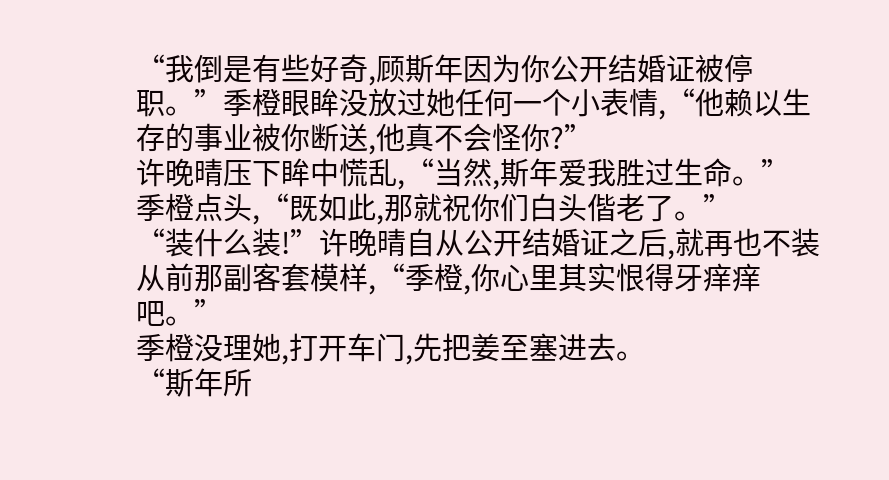“我倒是有些好奇,顾斯年因为你公开结婚证被停职。”季橙眼眸没放过她任何一个小表情,“他赖以生存的事业被你断送,他真不会怪你?”
许晚晴压下眸中慌乱,“当然,斯年爱我胜过生命。”
季橙点头,“既如此,那就祝你们白头偕老了。”
“装什么装!”许晚晴自从公开结婚证之后,就再也不装从前那副客套模样,“季橙,你心里其实恨得牙痒痒吧。”
季橙没理她,打开车门,先把姜至塞进去。
“斯年所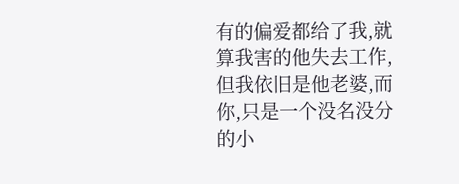有的偏爱都给了我,就算我害的他失去工作,但我依旧是他老婆,而你,只是一个没名没分的小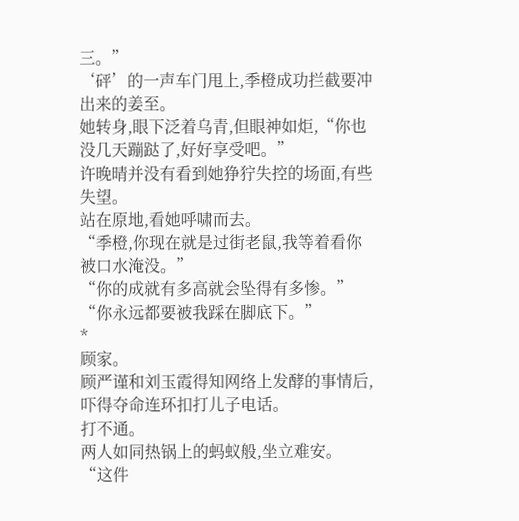三。”
‘砰’的一声车门甩上,季橙成功拦截要冲出来的姜至。
她转身,眼下泛着乌青,但眼神如炬,“你也没几天蹦跶了,好好享受吧。”
许晚晴并没有看到她狰狞失控的场面,有些失望。
站在原地,看她呼啸而去。
“季橙,你现在就是过街老鼠,我等着看你被口水淹没。”
“你的成就有多高就会坠得有多惨。”
“你永远都要被我踩在脚底下。”
*
顾家。
顾严谨和刘玉霞得知网络上发酵的事情后,吓得夺命连环扣打儿子电话。
打不通。
两人如同热锅上的蚂蚁般,坐立难安。
“这件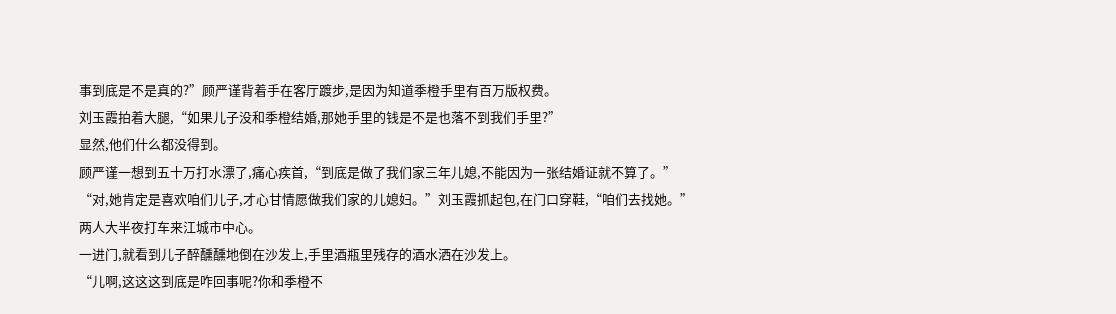事到底是不是真的?”顾严谨背着手在客厅踱步,是因为知道季橙手里有百万版权费。
刘玉霞拍着大腿,“如果儿子没和季橙结婚,那她手里的钱是不是也落不到我们手里?”
显然,他们什么都没得到。
顾严谨一想到五十万打水漂了,痛心疾首,“到底是做了我们家三年儿媳,不能因为一张结婚证就不算了。”
“对,她肯定是喜欢咱们儿子,才心甘情愿做我们家的儿媳妇。”刘玉霞抓起包,在门口穿鞋,“咱们去找她。”
两人大半夜打车来江城市中心。
一进门,就看到儿子醉醺醺地倒在沙发上,手里酒瓶里残存的酒水洒在沙发上。
“儿啊,这这这到底是咋回事呢?你和季橙不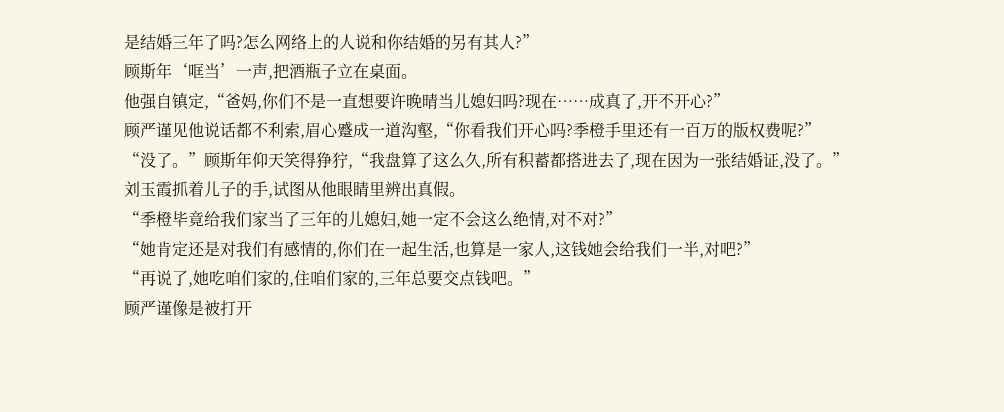是结婚三年了吗?怎么网络上的人说和你结婚的另有其人?”
顾斯年‘哐当’一声,把酒瓶子立在桌面。
他强自镇定,“爸妈,你们不是一直想要许晚晴当儿媳妇吗?现在……成真了,开不开心?”
顾严谨见他说话都不利索,眉心蹙成一道沟壑,“你看我们开心吗?季橙手里还有一百万的版权费呢?”
“没了。”顾斯年仰天笑得狰狞,“我盘算了这么久,所有积蓄都搭进去了,现在因为一张结婚证,没了。”
刘玉霞抓着儿子的手,试图从他眼睛里辨出真假。
“季橙毕竟给我们家当了三年的儿媳妇,她一定不会这么绝情,对不对?”
“她肯定还是对我们有感情的,你们在一起生活,也算是一家人,这钱她会给我们一半,对吧?”
“再说了,她吃咱们家的,住咱们家的,三年总要交点钱吧。”
顾严谨像是被打开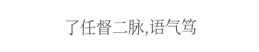了任督二脉,语气笃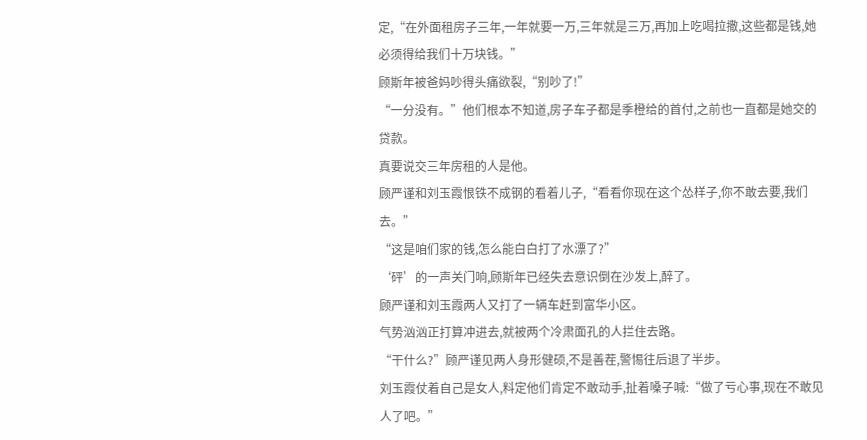定,“在外面租房子三年,一年就要一万,三年就是三万,再加上吃喝拉撒,这些都是钱,她必须得给我们十万块钱。”
顾斯年被爸妈吵得头痛欲裂,“别吵了!”
“一分没有。”他们根本不知道,房子车子都是季橙给的首付,之前也一直都是她交的贷款。
真要说交三年房租的人是他。
顾严谨和刘玉霞恨铁不成钢的看着儿子,“看看你现在这个怂样子,你不敢去要,我们去。”
“这是咱们家的钱,怎么能白白打了水漂了?”
‘砰’的一声关门响,顾斯年已经失去意识倒在沙发上,醉了。
顾严谨和刘玉霞两人又打了一辆车赶到富华小区。
气势汹汹正打算冲进去,就被两个冷肃面孔的人拦住去路。
“干什么?”顾严谨见两人身形健硕,不是善茬,警惕往后退了半步。
刘玉霞仗着自己是女人,料定他们肯定不敢动手,扯着嗓子喊:“做了亏心事,现在不敢见人了吧。”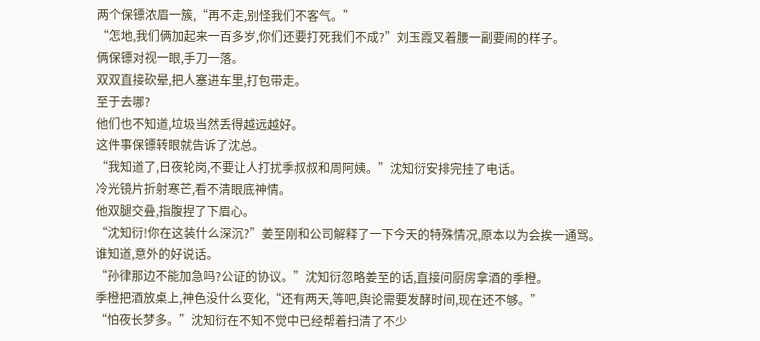两个保镖浓眉一簇,“再不走,别怪我们不客气。”
“怎地,我们俩加起来一百多岁,你们还要打死我们不成?”刘玉霞叉着腰一副要闹的样子。
俩保镖对视一眼,手刀一落。
双双直接砍晕,把人塞进车里,打包带走。
至于去哪?
他们也不知道,垃圾当然丢得越远越好。
这件事保镖转眼就告诉了沈总。
“我知道了,日夜轮岗,不要让人打扰季叔叔和周阿姨。”沈知衍安排完挂了电话。
冷光镜片折射寒芒,看不清眼底神情。
他双腿交叠,指腹捏了下眉心。
“沈知衍!你在这装什么深沉?”姜至刚和公司解释了一下今天的特殊情况,原本以为会挨一通骂。
谁知道,意外的好说话。
“孙律那边不能加急吗?公证的协议。”沈知衍忽略姜至的话,直接问厨房拿酒的季橙。
季橙把酒放桌上,神色没什么变化,“还有两天,等吧,舆论需要发酵时间,现在还不够。”
“怕夜长梦多。”沈知衍在不知不觉中已经帮着扫清了不少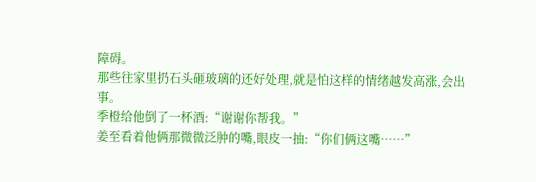障碍。
那些往家里扔石头砸玻璃的还好处理,就是怕这样的情绪越发高涨,会出事。
季橙给他倒了一杯酒:“谢谢你帮我。”
姜至看着他俩那微微泛肿的嘴,眼皮一抽:“你们俩这嘴……”